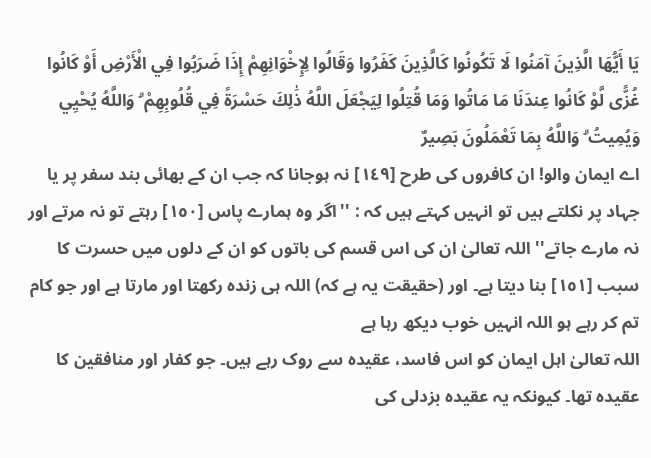يَا أَيُّهَا الَّذِينَ آمَنُوا لَا تَكُونُوا كَالَّذِينَ كَفَرُوا وَقَالُوا لِإِخْوَانِهِمْ إِذَا ضَرَبُوا فِي الْأَرْضِ أَوْ كَانُوا غُزًّى لَّوْ كَانُوا عِندَنَا مَا مَاتُوا وَمَا قُتِلُوا لِيَجْعَلَ اللَّهُ ذَٰلِكَ حَسْرَةً فِي قُلُوبِهِمْ ۗ وَاللَّهُ يُحْيِي وَيُمِيتُ ۗ وَاللَّهُ بِمَا تَعْمَلُونَ بَصِيرٌ
اے ایمان والو! ان کافروں کی طرح [١٤٩] نہ ہوجانا کہ جب ان کے بھائی بند سفر پر یا جہاد پر نکلتے ہیں تو انہیں کہتے ہیں کہ : ''اگر وہ ہمارے پاس [١٥٠] رہتے تو نہ مرتے اور نہ مارے جاتے'' اللہ تعالیٰ ان کی اس قسم کی باتوں کو ان کے دلوں میں حسرت کا سبب [١٥١] بنا دیتا ہے۔ اور (حقیقت یہ ہے کہ) اللہ ہی زندہ رکھتا اور مارتا ہے اور جو کام تم کر رہے ہو اللہ انہیں خوب دیکھ رہا ہے
اللہ تعالیٰ اہل ایمان کو اس فاسد، عقیدہ سے روک رہے ہیں۔ جو کفار اور منافقین کا عقیدہ تھا۔ کیونکہ یہ عقیدہ بزدلی کی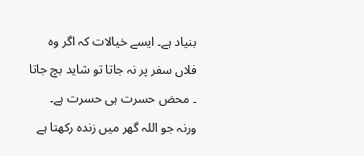بنیاد ہے۔ ایسے خیالات کہ اگر وہ فلاں سفر پر نہ جاتا تو شاید بچ جاتا ۔ محض حسرت ہی حسرت ہے۔ ورنہ جو اللہ گھر میں زندہ رکھتا ہے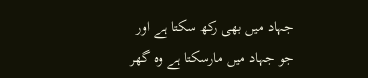جہاد میں بھی رکھ سکتا ہے اور جو جہاد میں مارسکتا ہے وہ گھر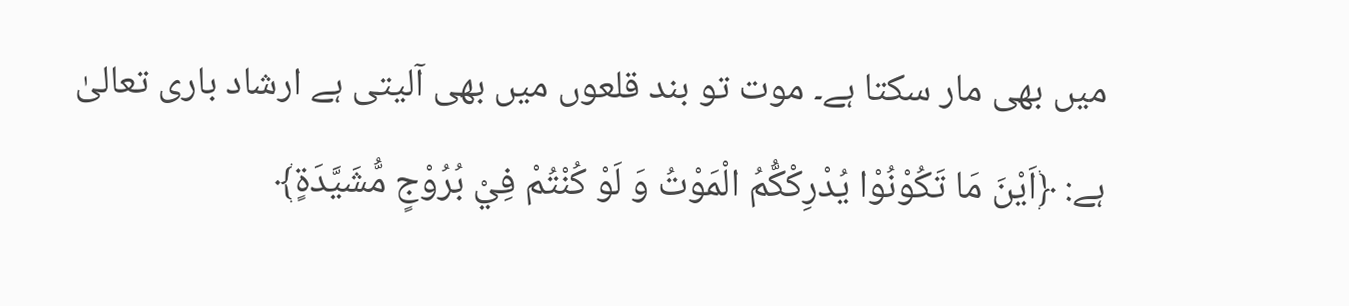میں بھی مار سکتا ہے۔ موت تو بند قلعوں میں بھی آلیتی ہے ارشاد باری تعالیٰ ہے: ﴿اَيْنَ مَا تَكُوْنُوْا يُدْرِكْكُّمُ الْمَوْتُ وَ لَوْ كُنْتُمْ فِيْ بُرُوْجٍ مُّشَيَّدَةٍ﴾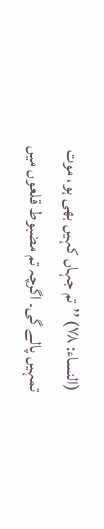(النساء: ۷۸) ’’تم جہاں کہیں بھی ہو، موت تمہیں پالے گی۔ اگرچہ تم مضبوط قلعوں میں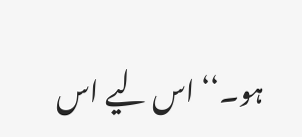ہو۔‘‘ اس لیے اس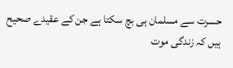حسرت سے مسلمان ہی بچ سکتا ہے جن کے عقیدے صحیح ہیں کہ زندگی موت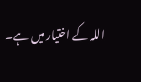اللہ کے اختیار میں ہے۔